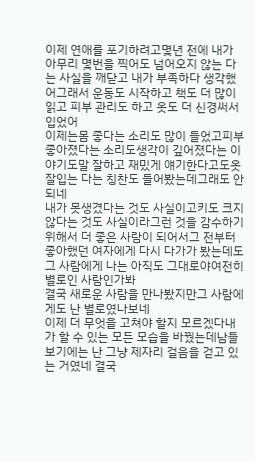이제 연애를 포기하려고몇년 전에 내가 아무리 몇번을 찍어도 넘어오지 않는 다는 사실을 깨닫고 내가 부족하다 생각했어그래서 운동도 시작하고 책도 더 많이 읽고 피부 관리도 하고 옷도 더 신경써서 입었어
이제는몸 좋다는 소리도 많이 들었고피부 좋아졌다는 소리도생각이 깊어졌다는 이야기도말 잘하고 재밌게 얘기한다고도옷 잘입는 다는 칭찬도 들어봤는데그래도 안되네
내가 못생겼다는 것도 사실이고키도 크지 않다는 것도 사실이라그런 것을 감수하기 위해서 더 좋은 사람이 되어서그 전부터 좋아했던 여자에게 다시 다가가 봤는데도그 사람에게 나는 아직도 그대로야여전히 별로인 사람인가봐
결국 새로운 사람을 만나봤지만그 사람에게도 난 별로였나보네
이제 더 무엇을 고쳐야 할지 모르겠다내가 할 수 있는 모든 모습을 바꿨는데남들 보기에는 난 그냥 제자리 걸음을 걷고 있는 거였네 결국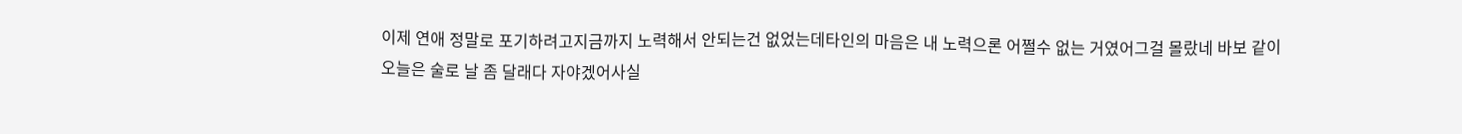이제 연애 정말로 포기하려고지금까지 노력해서 안되는건 없었는데타인의 마음은 내 노력으론 어쩔수 없는 거였어그걸 몰랐네 바보 같이
오늘은 술로 날 좀 달래다 자야겠어사실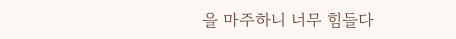을 마주하니 너무 힘들다